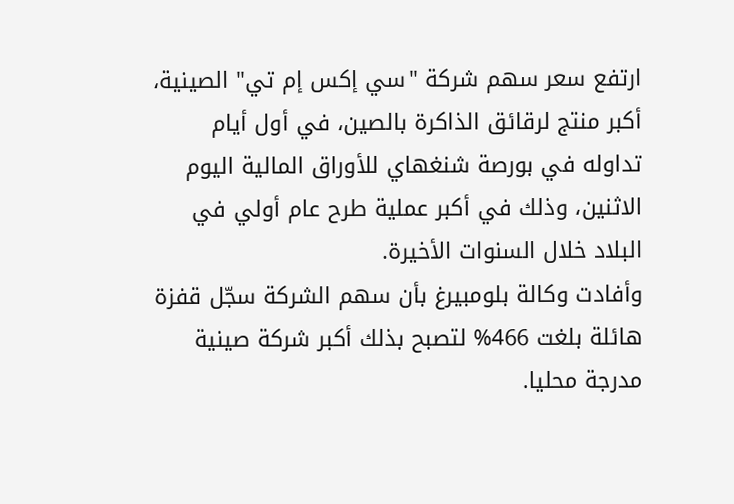ارتفع سعر سهم شركة "سي إكس إم تي" الصينية، أكبر منتج لرقائق الذاكرة بالصين، في أول أيام تداوله في بورصة شنغهاي للأوراق المالية اليوم الاثنين، وذلك في أكبر عملية طرح عام أولي في البلاد خلال السنوات الأخيرة.
وأفادت وكالة بلومبيرغ بأن سهم الشركة سجّل قفزة هائلة بلغت 466% لتصبح بذلك أكبر شركة صينية مدرجة محليا.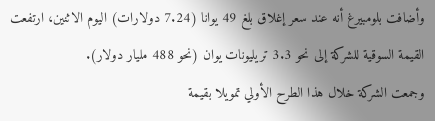وأضافت بلومبيرغ أنه عند سعر إغلاق بلغ 49 يوانا (7.24 دولارات) اليوم الاثنين، ارتفعت القيمة السوقية للشركة إلى نحو 3.3 تريليونات يوان (نحو 488 مليار دولار).
وجمعت الشركة خلال هذا الطرح الأولي تمويلا بقيمة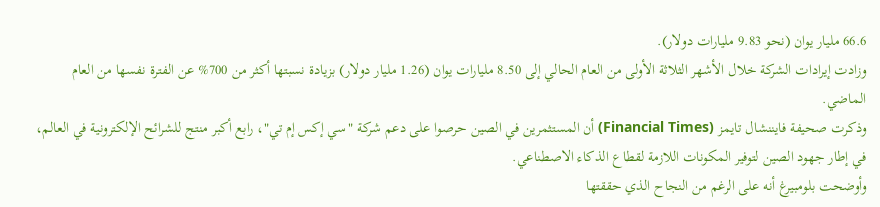66.6 مليار يوان (نحو 9.83 مليارات دولار).
وزادت إيرادات الشركة خلال الأشهر الثلاثة الأولى من العام الحالي إلى 8.50 مليارات يوان (1.26 مليار دولار) بزيادة نسبتها أكثر من 700% عن الفترة نفسها من العام الماضي.
وذكرت صحيفة فايننشال تايمز (Financial Times) أن المستثمرين في الصين حرصوا على دعم شركة "سي إكس إم تي"، رابع أكبر منتج للشرائح الإلكترونية في العالم، في إطار جهود الصين لتوفير المكونات اللازمة لقطاع الذكاء الاصطناعي.
وأوضحت بلومبيرغ أنه على الرغم من النجاح الذي حققتها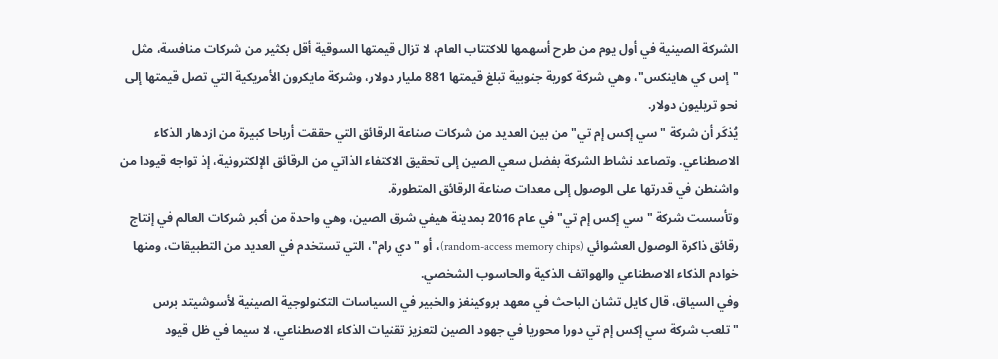الشركة الصينية في أول يوم من طرح أسهمها للاكتتاب العام، لا تزال قيمتها السوقية أقل بكثير من شركات منافسة، مثل "إس كي هاينكس"، وهي شركة كورية جنوبية تبلغ قيمتها 881 مليار دولار، وشركة مايكرون الأمريكية التي تصل قيمتها إلى نحو تريليون دولار.
يُذكَر أن شركة "سي إكس إم تي" من بين العديد من شركات صناعة الرقائق التي حققت أرباحا كبيرة من ازدهار الذكاء الاصطناعي. وتصاعد نشاط الشركة بفضل سعي الصين إلى تحقيق الاكتفاء الذاتي من الرقائق الإلكترونية، إذ تواجه قيودا من واشنطن في قدرتها على الوصول إلى معدات صناعة الرقائق المتطورة.
وتأسست شركة "سي إكس إم تي" في عام 2016 بمدينة هيفي شرق الصين، وهي واحدة من أكبر شركات العالم في إنتاج رقائق ذاكرة الوصول العشوائي (random-access memory chips)، أو "دي رام"، التي تستخدم في العديد من التطبيقات، ومنها خوادم الذكاء الاصطناعي والهواتف الذكية والحاسوب الشخصي.
وفي السياق، قال كايل تشان الباحث في معهد بروكينغز والخبير في السياسات التكنولوجية الصينية لأسوشيتد برس "تلعب شركة سي إكس إم تي دورا محوريا في جهود الصين لتعزيز تقنيات الذكاء الاصطناعي، لا سيما في ظل قيود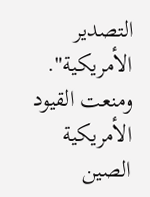التصدير الأمريكية".
ومنعت القيود الأمريكية الصين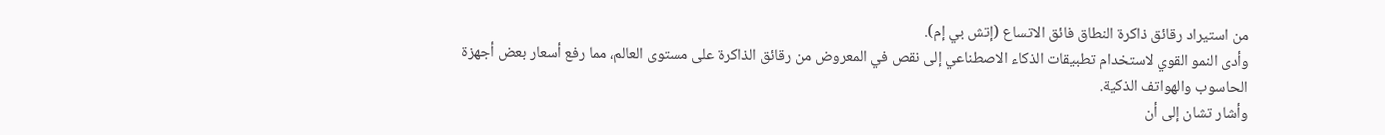من استيراد رقائق ذاكرة النطاق فائق الاتساع (إتش بي إم).
وأدى النمو القوي لاستخدام تطبيقات الذكاء الاصطناعي إلى نقص في المعروض من رقائق الذاكرة على مستوى العالم، مما رفع أسعار بعض أجهزة الحاسوب والهواتف الذكية.
وأشار تشان إلى أن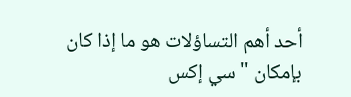أحد أهم التساؤلات هو ما إذا كان بإمكان "سي إكس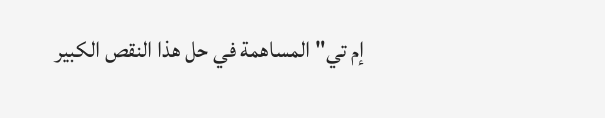إم تي" المساهمة في حل هذا النقص الكبير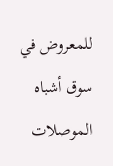للمعروض في سوق أشباه الموصلات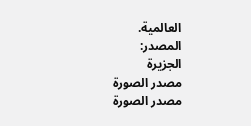العالمية.
المصدر:
الجزيرة
مصدر الصورة
مصدر الصورة